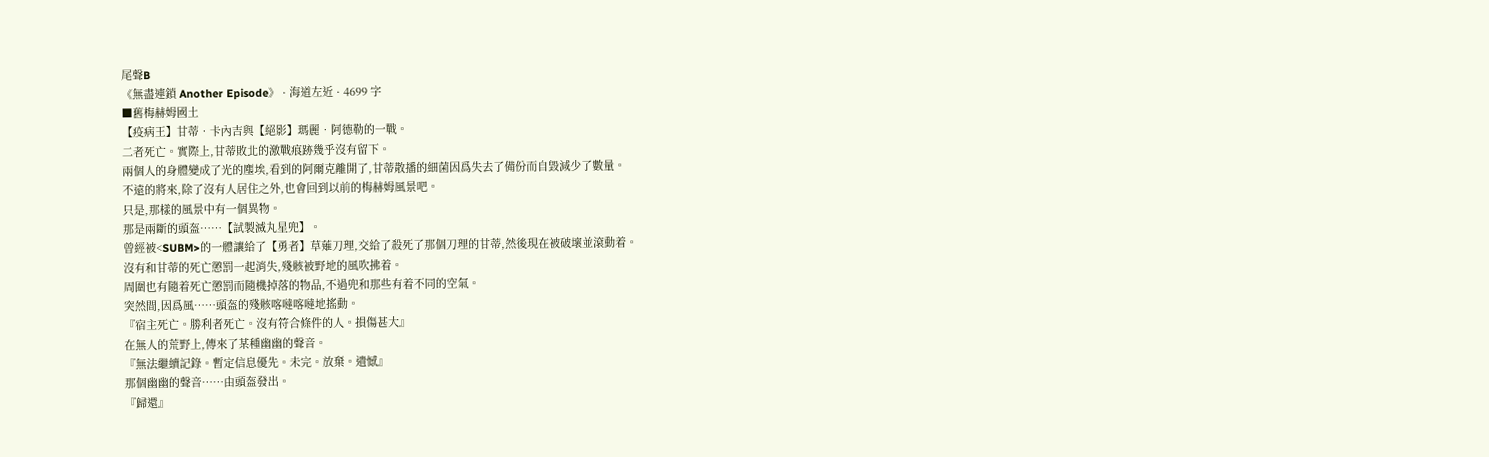尾聲B
《無盡連鎖 Another Episode》 · 海道左近 · 4699 字
■舊梅赫姆國土
【疫病王】甘蒂•卡內吉與【絕影】瑪麗•阿德勒的一戰。
二者死亡。實際上,甘蒂敗北的激戰痕跡幾乎沒有留下。
兩個人的身體變成了光的塵埃,看到的阿爾克離開了,甘蒂散播的細菌因爲失去了備份而自毀減少了數量。
不遠的將來,除了沒有人居住之外,也會回到以前的梅赫姆風景吧。
只是,那樣的風景中有一個異物。
那是兩斷的頭盔……【試製滅丸星兜】。
曾經被<SUBM>的一體讓給了【勇者】草薙刀理,交給了殺死了那個刀理的甘蒂,然後現在被破壞並滾動着。
沒有和甘蒂的死亡懲罰一起消失,殘骸被野地的風吹拂着。
周圍也有隨着死亡懲罰而隨機掉落的物品,不過兜和那些有着不同的空氣。
突然間,因爲風……頭盔的殘骸喀噠喀噠地搖動。
『宿主死亡。勝利者死亡。沒有符合條件的人。損傷甚大』
在無人的荒野上,傳來了某種幽幽的聲音。
『無法繼續記錄。暫定信息優先。未完。放棄。遺憾』
那個幽幽的聲音……由頭盔發出。
『歸還』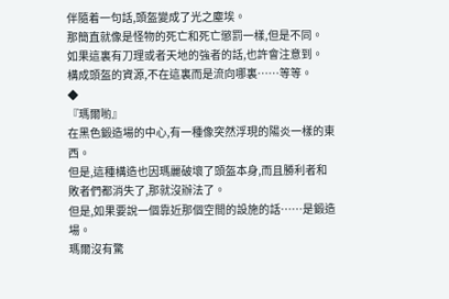伴隨着一句話,頭盔變成了光之塵埃。
那簡直就像是怪物的死亡和死亡懲罰一樣,但是不同。
如果這裏有刀理或者天地的強者的話,也許會注意到。
構成頭盔的資源,不在這裏而是流向哪裏……等等。
◆
『瑪爾喲』
在黑色鍛造場的中心,有一種像突然浮現的陽炎一樣的東西。
但是,這種構造也因瑪麗破壞了頭盔本身,而且勝利者和敗者們都消失了,那就沒辦法了。
但是,如果要說一個靠近那個空間的設施的話……是鍛造場。
瑪爾沒有驚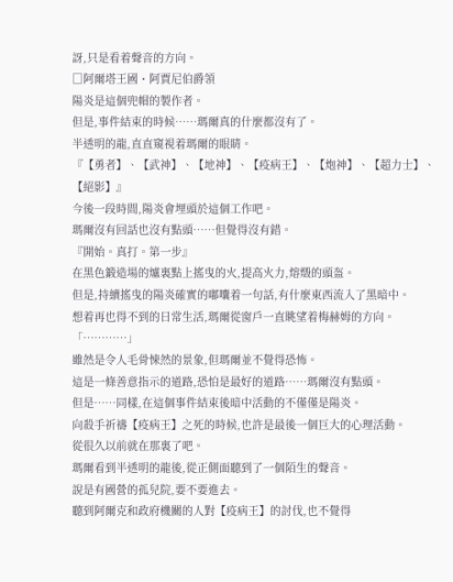訝,只是看着聲音的方向。
□阿爾塔王國・阿賈尼伯爵領
陽炎是這個兜帽的製作者。
但是,事件結束的時候……瑪爾真的什麼都沒有了。
半透明的龍,直直窺視着瑪爾的眼睛。
『【勇者】、【武神】、【地神】、【疫病王】、【炮神】、【超力士】、【絕影】』
今後一段時間,陽炎會埋頭於這個工作吧。
瑪爾沒有回話也沒有點頭……但覺得沒有錯。
『開始。真打。第一步』
在黑色鍛造場的爐裏點上搖曳的火,提高火力,熔燬的頭盔。
但是,持續搖曳的陽炎確實的嘟囔着一句話,有什麼東西流入了黑暗中。
想着再也得不到的日常生活,瑪爾從窗戶一直眺望着梅赫姆的方向。
「…………」
雖然是令人毛骨悚然的景象,但瑪爾並不覺得恐怖。
這是一條善意指示的道路,恐怕是最好的道路……瑪爾沒有點頭。
但是……同樣,在這個事件結束後暗中活動的不僅僅是陽炎。
向殺手祈禱【疫病王】之死的時候,也許是最後一個巨大的心理活動。
從很久以前就在那裏了吧。
瑪爾看到半透明的龍後,從正側面聽到了一個陌生的聲音。
說是有國營的孤兒院,要不要進去。
聽到阿爾克和政府機關的人對【疫病王】的討伐,也不覺得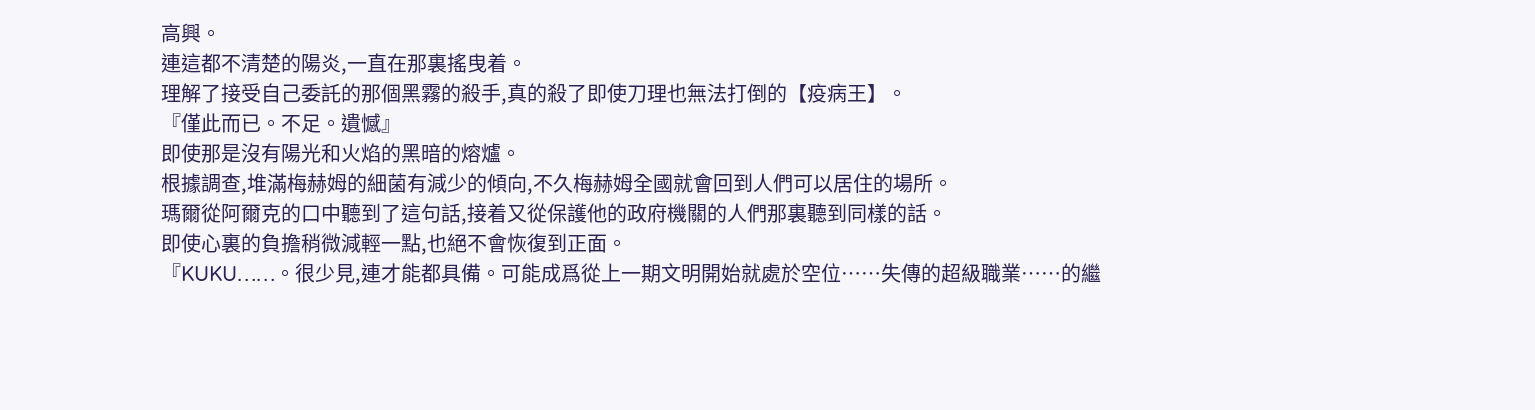高興。
連這都不清楚的陽炎,一直在那裏搖曳着。
理解了接受自己委託的那個黑霧的殺手,真的殺了即使刀理也無法打倒的【疫病王】。
『僅此而已。不足。遺憾』
即使那是沒有陽光和火焰的黑暗的熔爐。
根據調查,堆滿梅赫姆的細菌有減少的傾向,不久梅赫姆全國就會回到人們可以居住的場所。
瑪爾從阿爾克的口中聽到了這句話,接着又從保護他的政府機關的人們那裏聽到同樣的話。
即使心裏的負擔稍微減輕一點,也絕不會恢復到正面。
『KUKU……。很少見,連才能都具備。可能成爲從上一期文明開始就處於空位……失傳的超級職業……的繼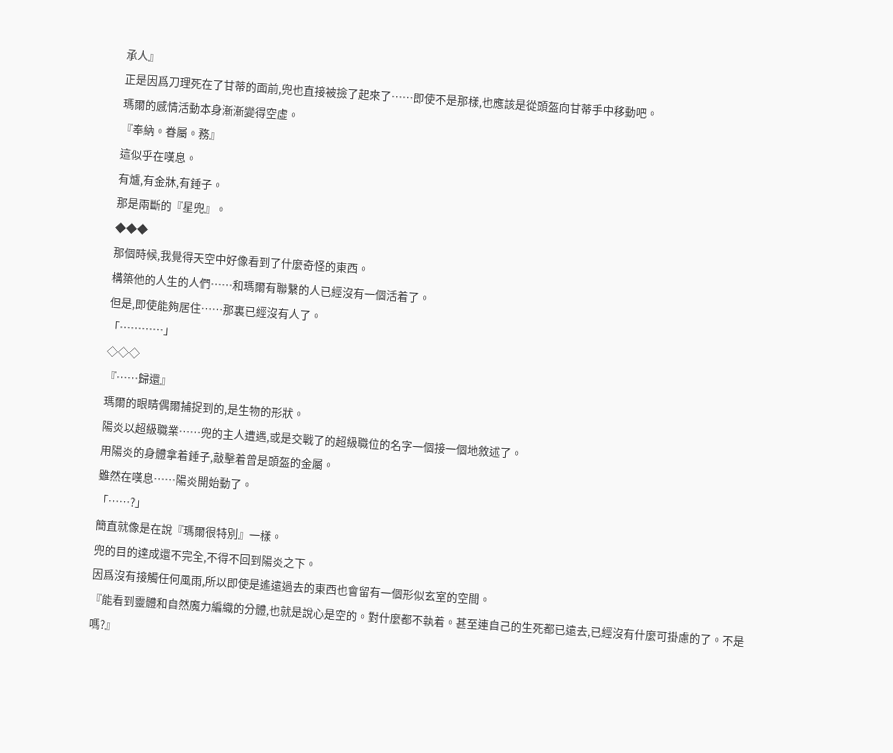承人』
正是因爲刀理死在了甘蒂的面前,兜也直接被撿了起來了……即使不是那樣,也應該是從頭盔向甘蒂手中移動吧。
瑪爾的感情活動本身漸漸變得空虛。
『奉納。眷屬。務』
這似乎在嘆息。
有爐,有金牀,有錘子。
那是兩斷的『星兜』。
◆◆◆
那個時候,我覺得天空中好像看到了什麼奇怪的東西。
構築他的人生的人們……和瑪爾有聯繫的人已經沒有一個活着了。
但是,即使能夠居住……那裏已經沒有人了。
「…………」
◇◇◇
『……歸還』
瑪爾的眼睛偶爾捕捉到的,是生物的形狀。
陽炎以超級職業……兜的主人遭遇,或是交戰了的超級職位的名字一個接一個地敘述了。
用陽炎的身體拿着錘子,敲擊着曾是頭盔的金屬。
雖然在嘆息……陽炎開始動了。
「……?」
簡直就像是在說『瑪爾很特別』一樣。
兜的目的達成還不完全,不得不回到陽炎之下。
因爲沒有接觸任何風雨,所以即使是遙遠過去的東西也會留有一個形似玄室的空間。
『能看到靈體和自然魔力編織的分體,也就是說心是空的。對什麼都不執着。甚至連自己的生死都已遠去,已經沒有什麼可掛慮的了。不是嗎?』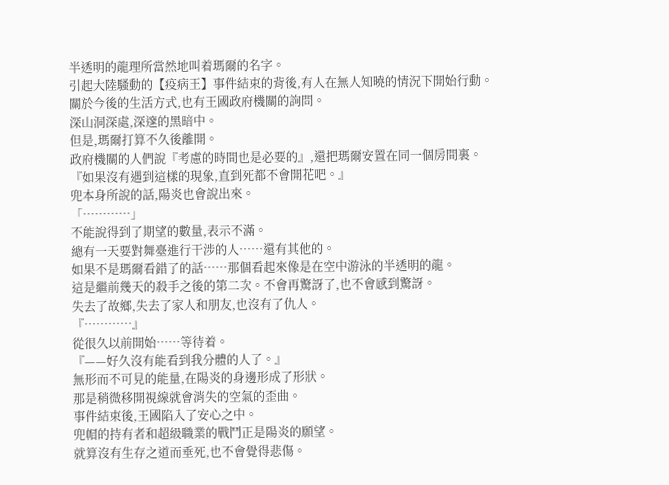半透明的龍理所當然地叫着瑪爾的名字。
引起大陸騷動的【疫病王】事件結束的背後,有人在無人知曉的情況下開始行動。
關於今後的生活方式,也有王國政府機關的詢問。
深山洞深處,深邃的黑暗中。
但是,瑪爾打算不久後離開。
政府機關的人們說『考慮的時間也是必要的』,還把瑪爾安置在同一個房間裏。
『如果沒有遇到這樣的現象,直到死都不會開花吧。』
兜本身所說的話,陽炎也會說出來。
「…………」
不能說得到了期望的數量,表示不滿。
總有一天要對舞臺進行干涉的人……還有其他的。
如果不是瑪爾看錯了的話……那個看起來像是在空中游泳的半透明的龍。
這是繼前幾天的殺手之後的第二次。不會再驚訝了,也不會感到驚訝。
失去了故鄉,失去了家人和朋友,也沒有了仇人。
『…………』
從很久以前開始……等待着。
『——好久沒有能看到我分體的人了。』
無形而不可見的能量,在陽炎的身邊形成了形狀。
那是稍微移開視線就會消失的空氣的歪曲。
事件結束後,王國陷入了安心之中。
兜帽的持有者和超級職業的戰鬥正是陽炎的願望。
就算沒有生存之道而垂死,也不會覺得悲傷。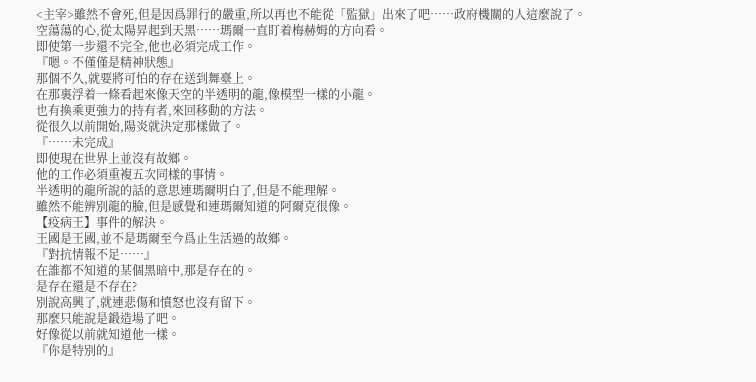<主宰>雖然不會死,但是因爲罪行的嚴重,所以再也不能從「監獄」出來了吧……政府機關的人這麼說了。
空蕩蕩的心,從太陽昇起到天黑……瑪爾一直盯着梅赫姆的方向看。
即使第一步還不完全,他也必須完成工作。
『嗯。不僅僅是精神狀態』
那個不久,就要將可怕的存在送到舞臺上。
在那裏浮着一條看起來像天空的半透明的龍,像模型一樣的小龍。
也有換乘更強力的持有者,來回移動的方法。
從很久以前開始,陽炎就決定那樣做了。
『……未完成』
即使現在世界上並沒有故鄉。
他的工作必須重複五次同樣的事情。
半透明的龍所說的話的意思連瑪爾明白了,但是不能理解。
雖然不能辨別龍的臉,但是感覺和連瑪爾知道的阿爾克很像。
【疫病王】事件的解決。
王國是王國,並不是瑪爾至今爲止生活過的故鄉。
『對抗情報不足……』
在誰都不知道的某個黑暗中,那是存在的。
是存在還是不存在?
別說高興了,就連悲傷和憤怒也沒有留下。
那麼只能說是鍛造場了吧。
好像從以前就知道他一樣。
『你是特別的』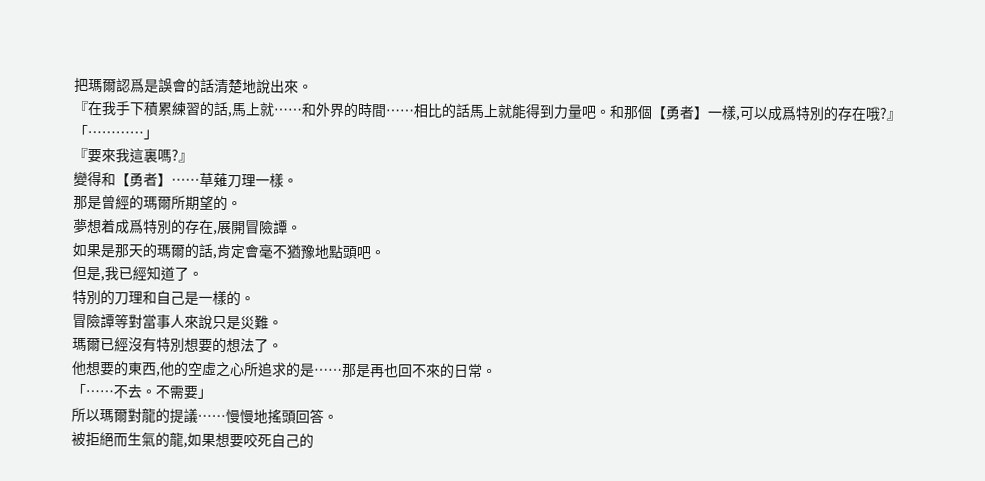把瑪爾認爲是誤會的話清楚地說出來。
『在我手下積累練習的話,馬上就……和外界的時間……相比的話馬上就能得到力量吧。和那個【勇者】一樣,可以成爲特別的存在哦?』
「…………」
『要來我這裏嗎?』
變得和【勇者】……草薙刀理一樣。
那是曾經的瑪爾所期望的。
夢想着成爲特別的存在,展開冒險譚。
如果是那天的瑪爾的話,肯定會毫不猶豫地點頭吧。
但是,我已經知道了。
特別的刀理和自己是一樣的。
冒險譚等對當事人來說只是災難。
瑪爾已經沒有特別想要的想法了。
他想要的東西,他的空虛之心所追求的是……那是再也回不來的日常。
「……不去。不需要」
所以瑪爾對龍的提議……慢慢地搖頭回答。
被拒絕而生氣的龍,如果想要咬死自己的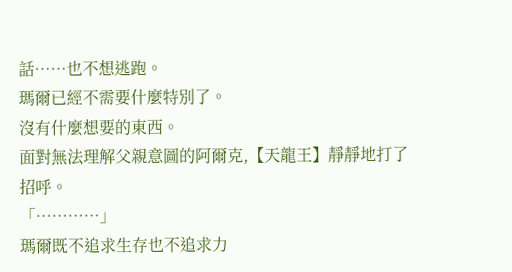話……也不想逃跑。
瑪爾已經不需要什麼特別了。
沒有什麼想要的東西。
面對無法理解父親意圖的阿爾克,【天龍王】靜靜地打了招呼。
「…………」
瑪爾既不追求生存也不追求力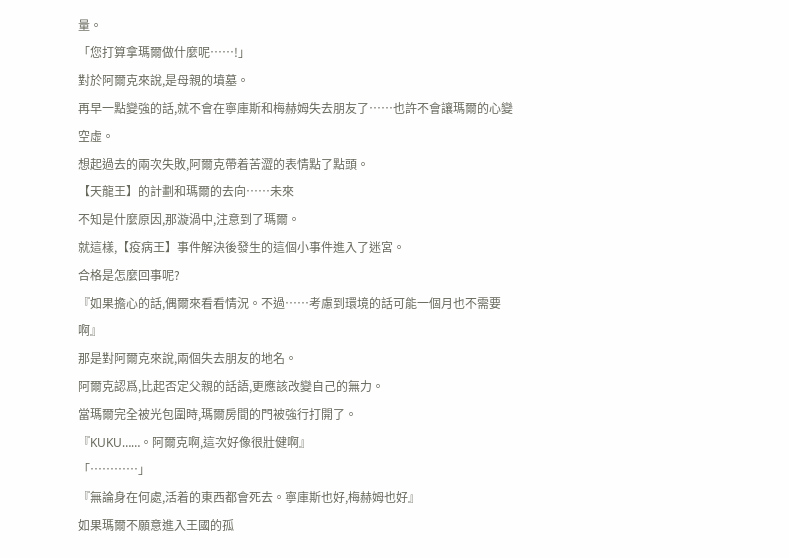量。
「您打算拿瑪爾做什麼呢……!」
對於阿爾克來說,是母親的墳墓。
再早一點變強的話,就不會在寧庫斯和梅赫姆失去朋友了……也許不會讓瑪爾的心變空虛。
想起過去的兩次失敗,阿爾克帶着苦澀的表情點了點頭。
【天龍王】的計劃和瑪爾的去向……未來
不知是什麼原因,那漩渦中,注意到了瑪爾。
就這樣,【疫病王】事件解決後發生的這個小事件進入了迷宮。
合格是怎麼回事呢?
『如果擔心的話,偶爾來看看情況。不過……考慮到環境的話可能一個月也不需要啊』
那是對阿爾克來說,兩個失去朋友的地名。
阿爾克認爲,比起否定父親的話語,更應該改變自己的無力。
當瑪爾完全被光包圍時,瑪爾房間的門被強行打開了。
『KUKU……。阿爾克啊,這次好像很壯健啊』
「…………」
『無論身在何處,活着的東西都會死去。寧庫斯也好,梅赫姆也好』
如果瑪爾不願意進入王國的孤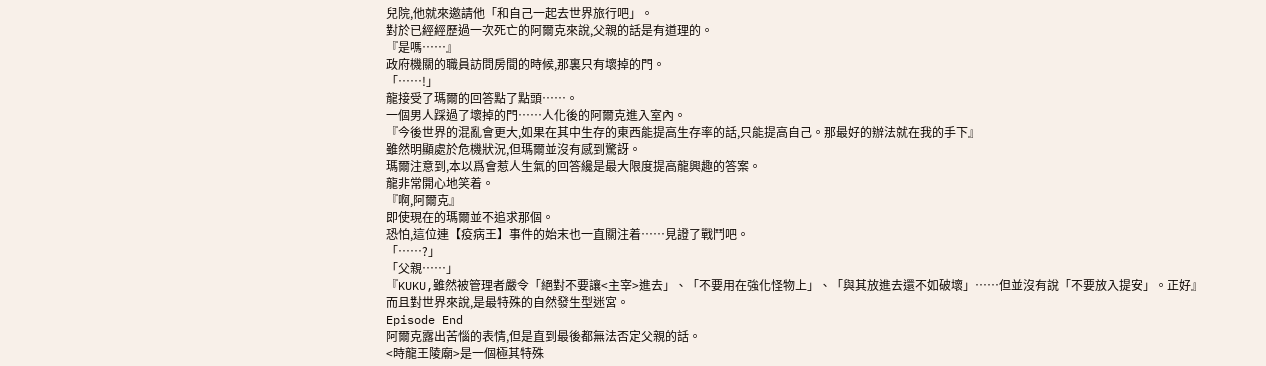兒院,他就來邀請他「和自己一起去世界旅行吧」。
對於已經經歷過一次死亡的阿爾克來說,父親的話是有道理的。
『是嗎……』
政府機關的職員訪問房間的時候,那裏只有壞掉的門。
「……!」
龍接受了瑪爾的回答點了點頭……。
一個男人踩過了壞掉的門……人化後的阿爾克進入室內。
『今後世界的混亂會更大,如果在其中生存的東西能提高生存率的話,只能提高自己。那最好的辦法就在我的手下』
雖然明顯處於危機狀況,但瑪爾並沒有感到驚訝。
瑪爾注意到,本以爲會惹人生氣的回答纔是最大限度提高龍興趣的答案。
龍非常開心地笑着。
『啊,阿爾克』
即使現在的瑪爾並不追求那個。
恐怕,這位連【疫病王】事件的始末也一直關注着……見證了戰鬥吧。
「……?」
「父親……」
『KUKU,雖然被管理者嚴令「絕對不要讓<主宰>進去」、「不要用在強化怪物上」、「與其放進去還不如破壞」……但並沒有說「不要放入提安」。正好』
而且對世界來說,是最特殊的自然發生型迷宮。
Episode End
阿爾克露出苦惱的表情,但是直到最後都無法否定父親的話。
<時龍王陵廟>是一個極其特殊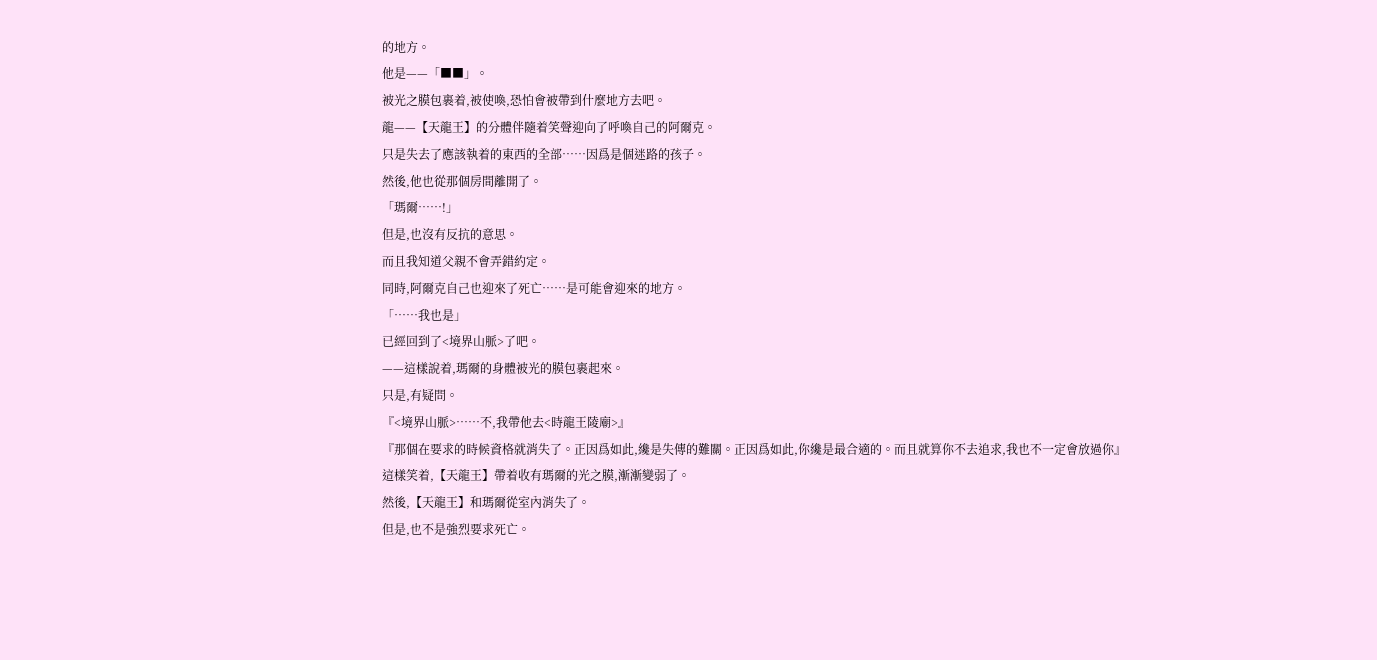的地方。
他是——「■■」。
被光之膜包裹着,被使喚,恐怕會被帶到什麼地方去吧。
龍——【天龍王】的分體伴隨着笑聲迎向了呼喚自己的阿爾克。
只是失去了應該執着的東西的全部……因爲是個迷路的孩子。
然後,他也從那個房間離開了。
「瑪爾……!」
但是,也沒有反抗的意思。
而且我知道父親不會弄錯約定。
同時,阿爾克自己也迎來了死亡……是可能會迎來的地方。
「……我也是」
已經回到了<境界山脈>了吧。
——這樣說着,瑪爾的身體被光的膜包裹起來。
只是,有疑問。
『<境界山脈>……不,我帶他去<時龍王陵廟>』
『那個在要求的時候資格就消失了。正因爲如此,纔是失傳的難關。正因爲如此,你纔是最合適的。而且就算你不去追求,我也不一定會放過你』
這樣笑着,【天龍王】帶着收有瑪爾的光之膜,漸漸變弱了。
然後,【天龍王】和瑪爾從室內消失了。
但是,也不是強烈要求死亡。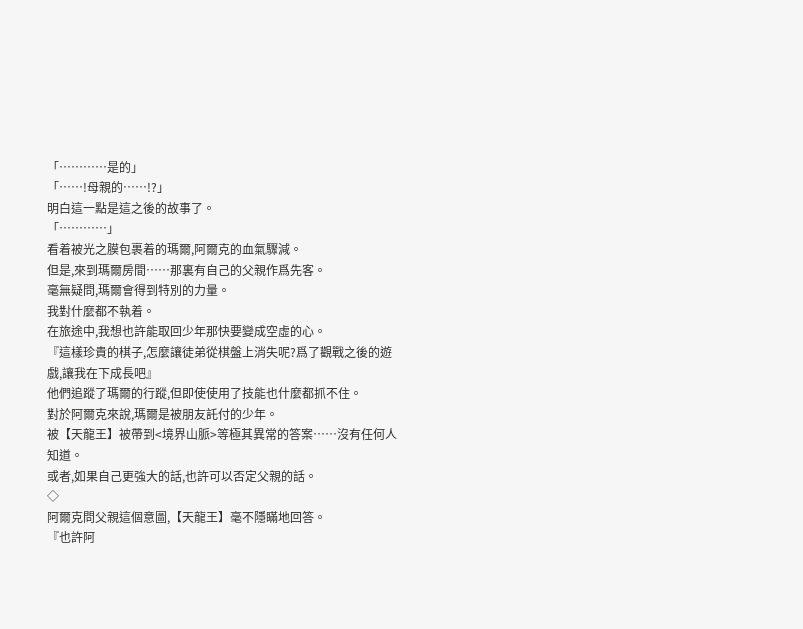「…………是的」
「……!母親的……!?」
明白這一點是這之後的故事了。
「…………」
看着被光之膜包裹着的瑪爾,阿爾克的血氣驟減。
但是,來到瑪爾房間……那裏有自己的父親作爲先客。
毫無疑問,瑪爾會得到特別的力量。
我對什麼都不執着。
在旅途中,我想也許能取回少年那快要變成空虛的心。
『這樣珍貴的棋子,怎麼讓徒弟從棋盤上消失呢?爲了觀戰之後的遊戲,讓我在下成長吧』
他們追蹤了瑪爾的行蹤,但即使使用了技能也什麼都抓不住。
對於阿爾克來說,瑪爾是被朋友託付的少年。
被【天龍王】被帶到<境界山脈>等極其異常的答案……沒有任何人知道。
或者,如果自己更強大的話,也許可以否定父親的話。
◇
阿爾克問父親這個意圖,【天龍王】毫不隱瞞地回答。
『也許阿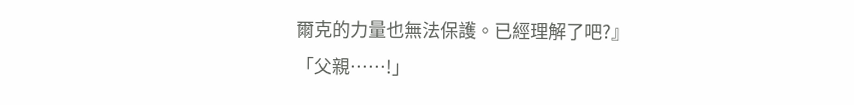爾克的力量也無法保護。已經理解了吧?』
「父親……!」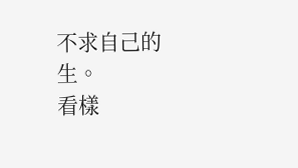不求自己的生。
看樣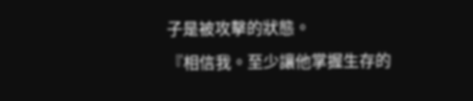子是被攻擊的狀態。
『相信我。至少讓他掌握生存的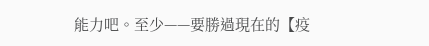能力吧。至少——要勝過現在的【疫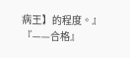病王】的程度。』
『——合格』